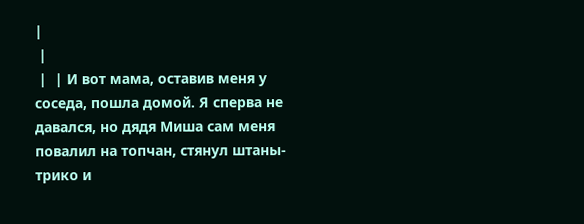|
 |
 |  | И вот мама, оставив меня у соседа, пошла домой. Я сперва не давался, но дядя Миша сам меня повалил на топчан, стянул штаны-трико и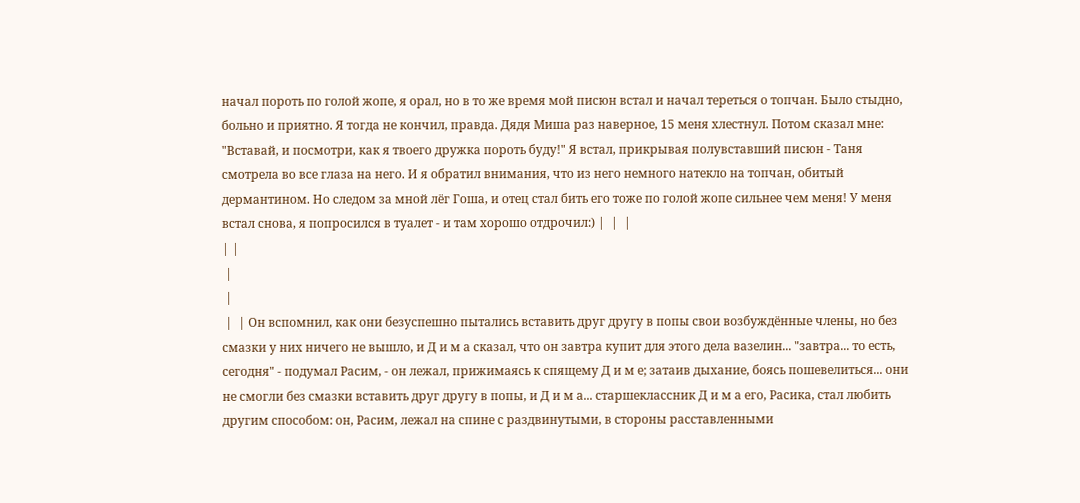начал пороть по голой жопе, я орал, но в то же время мой писюн встал и начал тереться о топчан. Было стыдно, больно и приятно. Я тогда не кончил, правда. Дядя Миша раз наверное, 15 меня хлестнул. Потом сказал мне: "Вставай, и посмотри, как я твоего дружка пороть буду!" Я встал, прикрывая полувставший писюн - Таня смотрела во все глаза на него. И я обратил внимания, что из него немного натекло на топчан, обитый дермантином. Но следом за мной лёг Гоша, и отец стал бить его тоже по голой жопе сильнее чем меня! У меня встал снова, я попросился в туалет - и там хорошо отдрочил:) |  |  |
| |
 |
 |
 |  | Он вспомнил, как они безуспешно пытались вставить друг другу в попы свои возбуждённые члены, но без смазки у них ничего не вышло, и Д и м а сказал, что он завтра купит для этого дела вазелин... "завтра... то есть, сегодня" - подумал Расим, - он лежал, прижимаясь к спящему Д и м е; затаив дыхание, боясь пошевелиться... они не смогли без смазки вставить друг другу в попы, и Д и м а... старшеклассник Д и м а его, Расика, стал любить другим способом: он, Расим, лежал на спине с раздвинутыми, в стороны расставленными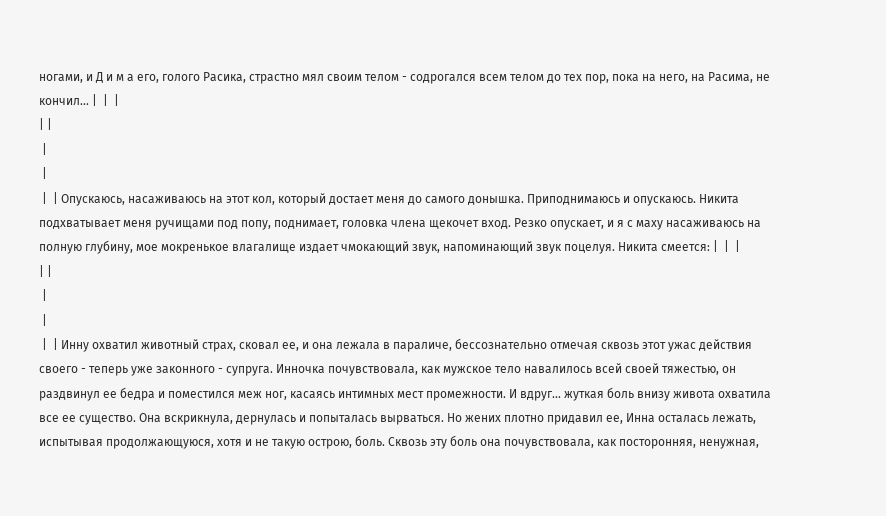ногами, и Д и м а его, голого Расика, страстно мял своим телом - содрогался всем телом до тех пор, пока на него, на Расима, не кончил... |  |  |
| |
 |
 |
 |  | Опускаюсь, насаживаюсь на этот кол, который достает меня до самого донышка. Приподнимаюсь и опускаюсь. Никита подхватывает меня ручищами под попу, поднимает, головка члена щекочет вход. Резко опускает, и я с маху насаживаюсь на полную глубину, мое мокренькое влагалище издает чмокающий звук, напоминающий звук поцелуя. Никита смеется: |  |  |
| |
 |
 |
 |  | Инну охватил животный страх, сковал ее, и она лежала в параличе, бессознательно отмечая сквозь этот ужас действия своего - теперь уже законного - супруга. Инночка почувствовала, как мужское тело навалилось всей своей тяжестью, он раздвинул ее бедра и поместился меж ног, касаясь интимных мест промежности. И вдруг... жуткая боль внизу живота охватила все ее существо. Она вскрикнула, дернулась и попыталась вырваться. Но жених плотно придавил ее, Инна осталась лежать, испытывая продолжающуюся, хотя и не такую острою, боль. Сквозь эту боль она почувствовала, как посторонняя, ненужная,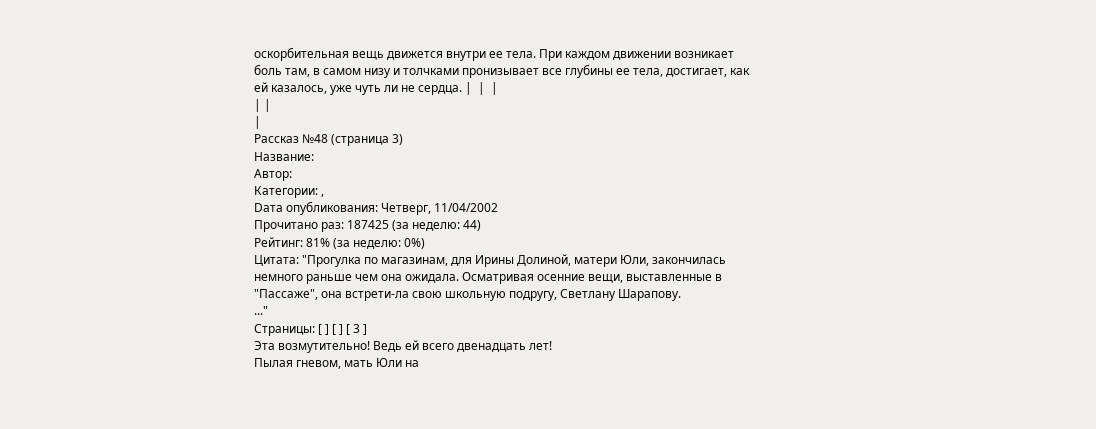оскорбительная вещь движется внутри ее тела. При каждом движении возникает боль там, в самом низу и толчками пронизывает все глубины ее тела, достигает, как ей казалось, уже чуть ли не сердца. |  |  |
| |
|
Рассказ №48 (страница 3)
Название:
Автор:
Категории: ,
Dата опубликования: Четверг, 11/04/2002
Прочитано раз: 187425 (за неделю: 44)
Рейтинг: 81% (за неделю: 0%)
Цитата: "Прогулка по магазинам, для Ирины Долиной, матери Юли, закончилась немного раньше чем она ожидала. Осматривая осенние вещи, выставленные в "Пассаже", она встрети-ла свою школьную подругу, Светлану Шарапову.
..."
Страницы: [ ] [ ] [ 3 ]
Эта возмутительно! Ведь ей всего двенадцать лет!
Пылая гневом, мать Юли на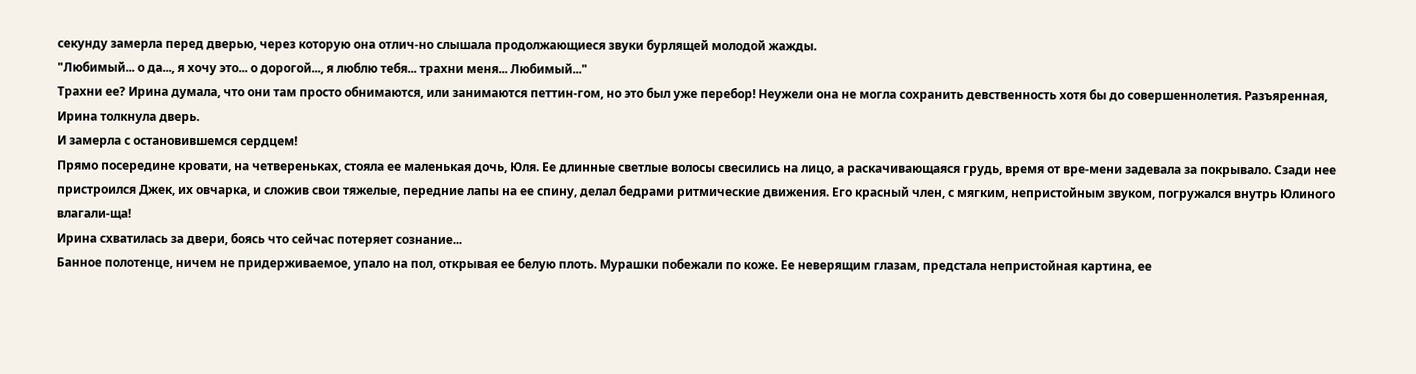секунду замерла перед дверью, через которую она отлич-но слышала продолжающиеся звуки бурлящей молодой жажды.
"Любимый... о да..., я хочу это... о дорогой..., я люблю тебя... трахни меня... Любимый..."
Трахни ее? Ирина думала, что они там просто обнимаются, или занимаются петтин-гом, но это был уже перебор! Неужели она не могла сохранить девственность хотя бы до совершеннолетия. Разъяренная, Ирина толкнула дверь.
И замерла с остановившемся сердцем!
Прямо посередине кровати, на четвереньках, стояла ее маленькая дочь, Юля. Ее длинные светлые волосы свесились на лицо, а раскачивающаяся грудь, время от вре-мени задевала за покрывало. Сзади нее пристроился Джек, их овчарка, и сложив свои тяжелые, передние лапы на ее спину, делал бедрами ритмические движения. Его красный член, с мягким, непристойным звуком, погружался внутрь Юлиного влагали-ща!
Ирина схватилась за двери, боясь что сейчас потеряет сознание...
Банное полотенце, ничем не придерживаемое, упало на пол, открывая ее белую плоть. Мурашки побежали по коже. Ее неверящим глазам, предстала непристойная картина, ее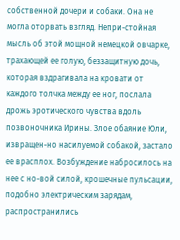собственной дочери и собаки. Она не могла оторвать взгляд. Непри-стойная мысль об этой мощной немецкой овчарке, трахающей ее голую, беззащитную дочь, которая вздрагивала на кровати от каждого толчка между ее ног, послала дрожь эротического чувства вдоль позвоночника Ирины. Злое обаяние Юли, извращен-но насилуемой собакой, застало ее врасплох. Возбуждение набросилось на нее с но-вой силой, крошечные пульсации, подобно электрическим зарядам, распространились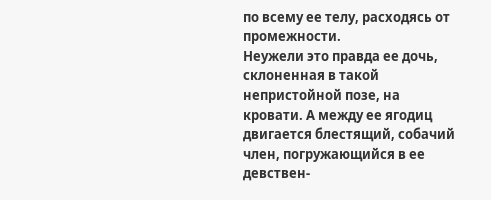по всему ее телу, расходясь от промежности.
Неужели это правда ее дочь, склоненная в такой непристойной позе, на кровати. А между ее ягодиц двигается блестящий, собачий член, погружающийся в ее девствен-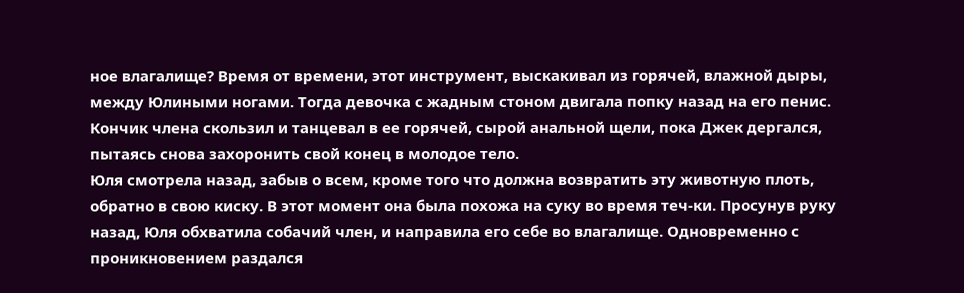ное влагалище? Время от времени, этот инструмент, выскакивал из горячей, влажной дыры, между Юлиными ногами. Тогда девочка с жадным стоном двигала попку назад на его пенис. Кончик члена скользил и танцевал в ее горячей, сырой анальной щели, пока Джек дергался, пытаясь снова захоронить свой конец в молодое тело.
Юля смотрела назад, забыв о всем, кроме того что должна возвратить эту животную плоть, обратно в свою киску. В этот момент она была похожа на суку во время теч-ки. Просунув руку назад, Юля обхватила собачий член, и направила его себе во влагалище. Одновременно с проникновением раздался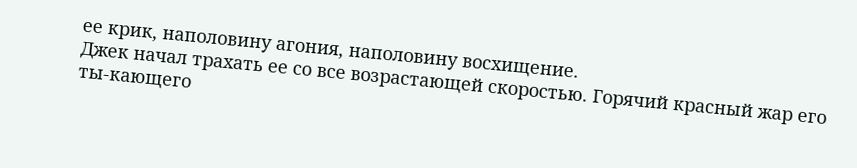ее крик, наполовину агония, наполовину восхищение.
Джек начал трахать ее со все возрастающей скоростью. Горячий красный жар его ты-кающего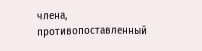члена, противопоставленный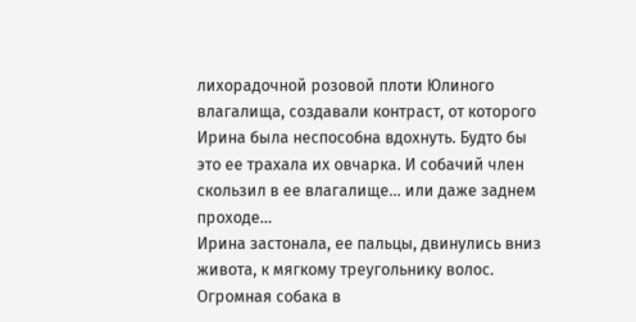лихорадочной розовой плоти Юлиного влагалища, создавали контраст, от которого Ирина была неспособна вдохнуть. Будто бы это ее трахала их овчарка. И собачий член скользил в ее влагалище... или даже заднем проходе...
Ирина застонала, ее пальцы, двинулись вниз живота, к мягкому треугольнику волос.
Огромная собака в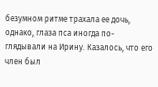безумном ритме трахала ее дочь, однако, глаза пса иногда по-глядывали на Ирину. Казалось, что его член был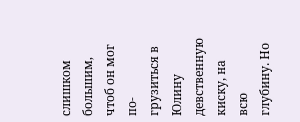слишком большим, чтоб он мог по-грузиться в Юлину девственную киску, на всю глубину. Но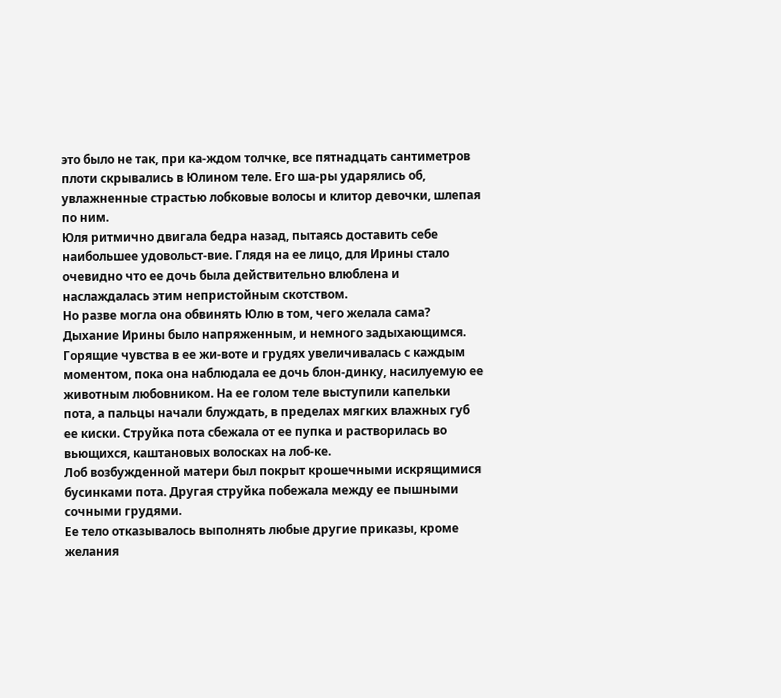это было не так, при ка-ждом толчке, все пятнадцать сантиметров плоти скрывались в Юлином теле. Его ша-ры ударялись об, увлажненные страстью лобковые волосы и клитор девочки, шлепая по ним.
Юля ритмично двигала бедра назад, пытаясь доставить себе наибольшее удовольст-вие. Глядя на ее лицо, для Ирины стало очевидно что ее дочь была действительно влюблена и наслаждалась этим непристойным скотством.
Но разве могла она обвинять Юлю в том, чего желала сама?
Дыхание Ирины было напряженным, и немного задыхающимся. Горящие чувства в ее жи-воте и грудях увеличивалась с каждым моментом, пока она наблюдала ее дочь блон-динку, насилуемую ее животным любовником. На ее голом теле выступили капельки пота, а пальцы начали блуждать, в пределах мягких влажных губ ее киски. Струйка пота сбежала от ее пупка и растворилась во вьющихся, каштановых волосках на лоб-ке.
Лоб возбужденной матери был покрыт крошечными искрящимися бусинками пота. Другая струйка побежала между ее пышными сочными грудями.
Ее тело отказывалось выполнять любые другие приказы, кроме желания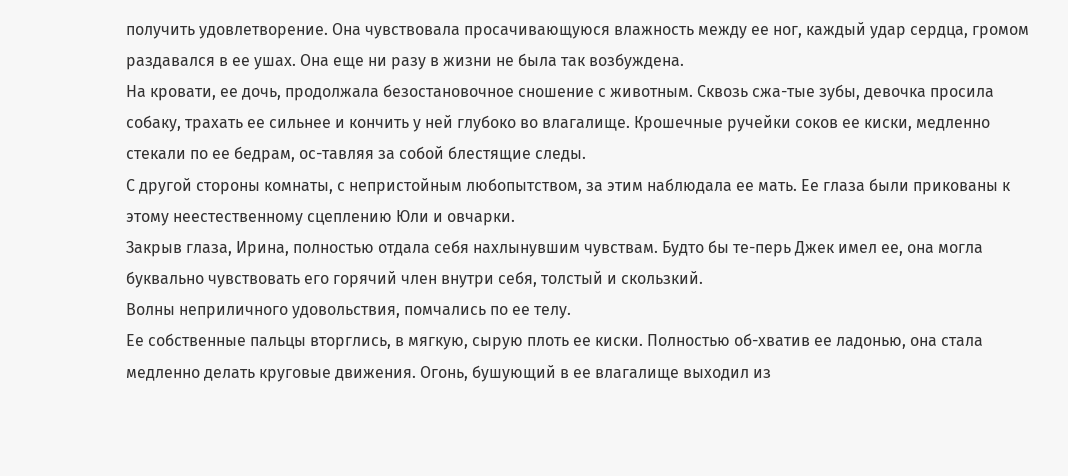получить удовлетворение. Она чувствовала просачивающуюся влажность между ее ног, каждый удар сердца, громом раздавался в ее ушах. Она еще ни разу в жизни не была так возбуждена.
На кровати, ее дочь, продолжала безостановочное сношение с животным. Сквозь сжа-тые зубы, девочка просила собаку, трахать ее сильнее и кончить у ней глубоко во влагалище. Крошечные ручейки соков ее киски, медленно стекали по ее бедрам, ос-тавляя за собой блестящие следы.
С другой стороны комнаты, с непристойным любопытством, за этим наблюдала ее мать. Ее глаза были прикованы к этому неестественному сцеплению Юли и овчарки.
Закрыв глаза, Ирина, полностью отдала себя нахлынувшим чувствам. Будто бы те-перь Джек имел ее, она могла буквально чувствовать его горячий член внутри себя, толстый и скользкий.
Волны неприличного удовольствия, помчались по ее телу.
Ее собственные пальцы вторглись, в мягкую, сырую плоть ее киски. Полностью об-хватив ее ладонью, она стала медленно делать круговые движения. Огонь, бушующий в ее влагалище выходил из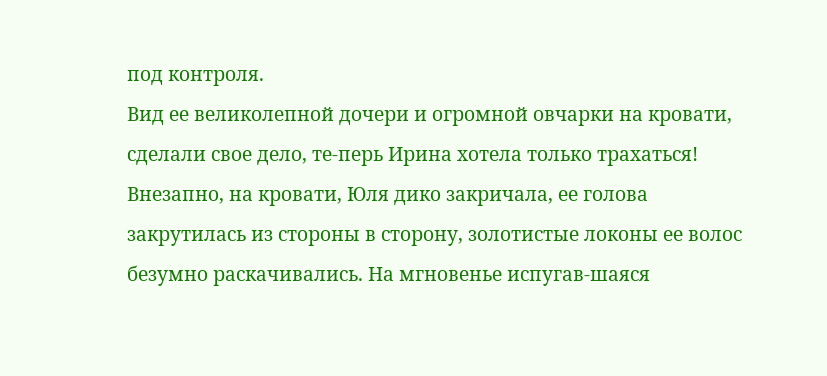под контроля.
Вид ее великолепной дочери и огромной овчарки на кровати, сделали свое дело, те-перь Ирина хотела только трахаться!
Внезапно, на кровати, Юля дико закричала, ее голова закрутилась из стороны в сторону, золотистые локоны ее волос безумно раскачивались. На мгновенье испугав-шаяся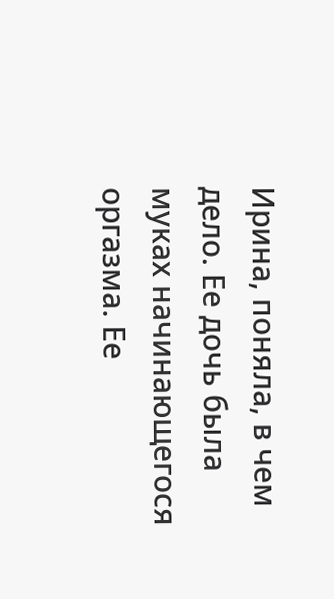Ирина, поняла, в чем дело. Ее дочь была муках начинающегося оргазма. Ее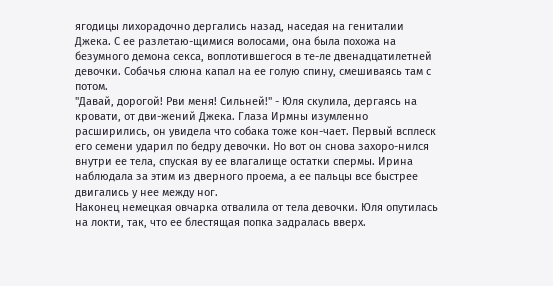ягодицы лихорадочно дергались назад, наседая на гениталии Джека. С ее разлетаю-щимися волосами, она была похожа на безумного демона секса, воплотившегося в те-ле двенадцатилетней девочки. Собачья слюна капал на ее голую спину, смешиваясь там с потом.
"Давай, дорогой! Рви меня! Сильней!" - Юля скулила, дергаясь на кровати, от дви-жений Джека. Глаза Ирмны изумленно расширились, он увидела что собака тоже кон-чает. Первый всплеск его семени ударил по бедру девочки. Но вот он снова захоро-нился внутри ее тела, спуская ву ее влагалище остатки спермы. Ирина наблюдала за этим из дверного проема, а ее пальцы все быстрее двигались у нее между ног.
Наконец немецкая овчарка отвалила от тела девочки. Юля опутилась на локти, так, что ее блестящая попка задралась вверх.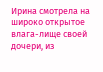Ирина смотрела на широко открытое влага-лище своей дочери, из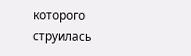которого струилась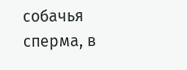собачья сперма, в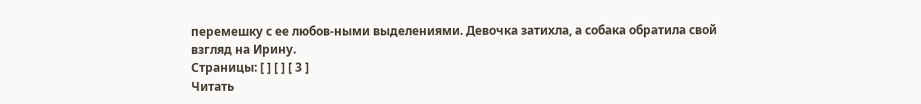перемешку с ее любов-ными выделениями. Девочка затихла, а собака обратила свой взгляд на Ирину.
Страницы: [ ] [ ] [ 3 ]
Читать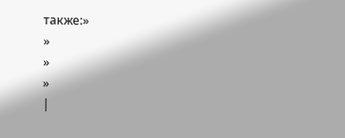также:»
»
»
»
|